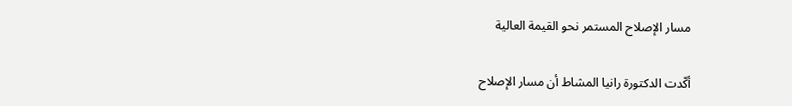مسار الإصلاح المستمر نحو القيمة العالية

أكّدت الدكتورة رانيا المشاط أن مسار الإصلاح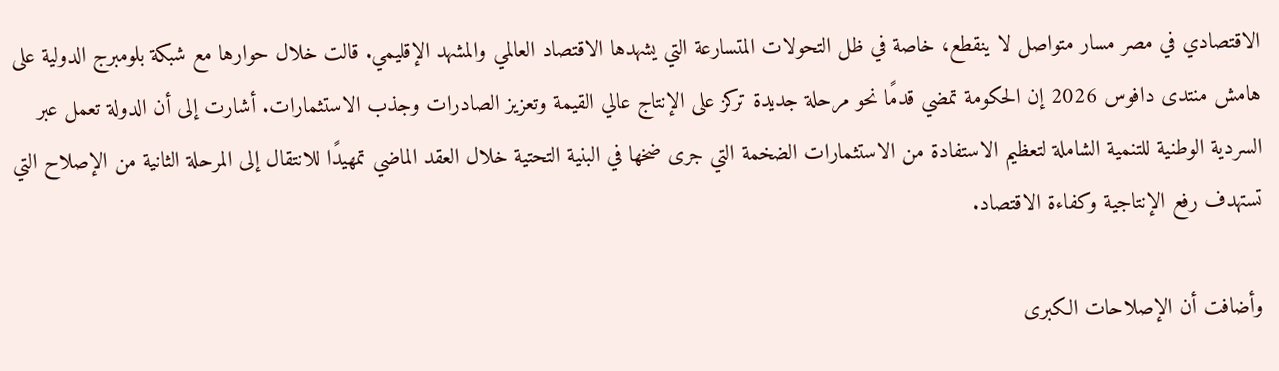الاقتصادي في مصر مسار متواصل لا ينقطع، خاصة في ظل التحولات المتسارعة التي يشهدها الاقتصاد العالمي والمشهد الإقليمي. قالت خلال حوارها مع شبكة بلومبرج الدولية على هامش منتدى دافوس 2026 إن الحكومة تمضي قدمًا نحو مرحلة جديدة تركز على الإنتاج عالي القيمة وتعزيز الصادرات وجذب الاستثمارات. أشارت إلى أن الدولة تعمل عبر السردية الوطنية للتنمية الشاملة لتعظيم الاستفادة من الاستثمارات الضخمة التي جرى ضخها في البنية التحتية خلال العقد الماضي تمهيدًا للانتقال إلى المرحلة الثانية من الإصلاح التي تستهدف رفع الإنتاجية وكفاءة الاقتصاد.

وأضافت أن الإصلاحات الكبرى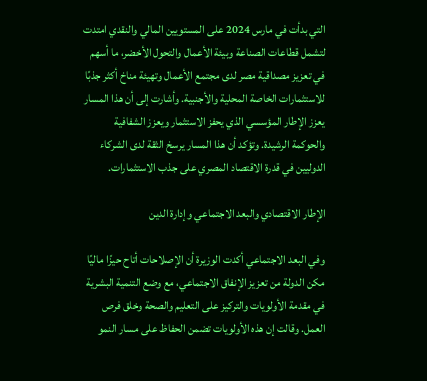التي بدأت في مارس 2024 على المستويين المالي والنقدي امتدت لتشمل قطاعات الصناعة وبيئة الأعمال والتحول الأخضر، ما أسهم في تعزيز مصداقية مصر لدى مجتمع الأعمال وتهيئة مناخ أكثر جذبًا للاستثمارات الخاصة المحلية والأجنبية. وأشارت إلى أن هذا المسار يعزز الإطار المؤسسي الذي يحفز الاستثمار ويعزز الشفافية والحوكمة الرشيدة. وتؤكد أن هذا المسار يرسخ الثقة لدى الشركاء الدوليين في قدرة الاقتصاد المصري على جذب الاستثمارات.

الإطار الاقتصادي والبعد الاجتماعي وإدارة الدين

وفي البعد الاجتماعي أكدت الوزيرة أن الإصلاحات أتاح حيزًا ماليًا مكن الدولة من تعزيز الإنفاق الاجتماعي، مع وضع التنمية البشرية في مقدمة الأولويات والتركيز على التعليم والصحة وخلق فرص العمل. وقالت إن هذه الأولويات تضمن الحفاظ على مسار النمو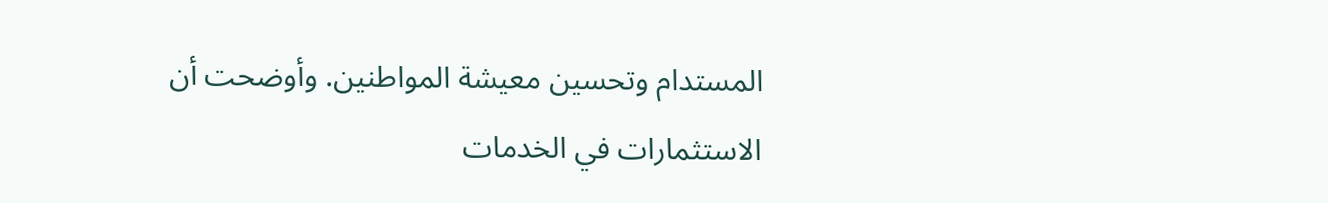المستدام وتحسين معيشة المواطنين. وأوضحت أن الاستثمارات في الخدمات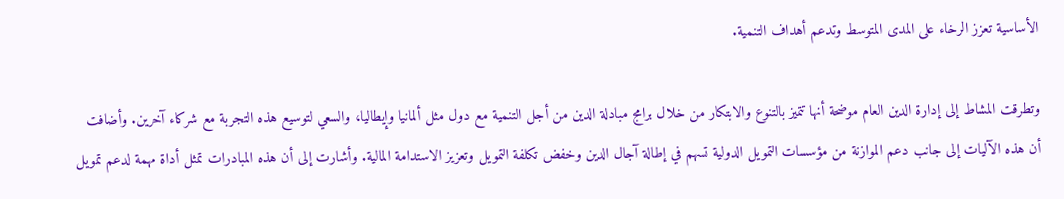الأساسية تعزز الرخاء على المدى المتوسط وتدعم أهداف التنمية.

وتطرقت المشاط إلى إدارة الدين العام موضحة أنها تتميز بالتنوع والابتكار من خلال برامج مبادلة الدين من أجل التنمية مع دول مثل ألمانيا وإيطاليا، والسعي لتوسيع هذه التجربة مع شركاء آخرين. وأضافت أن هذه الآليات إلى جانب دعم الموازنة من مؤسسات التمويل الدولية تسهم في إطالة آجال الدين وخفض تكلفة التمويل وتعزيز الاستدامة المالية. وأشارت إلى أن هذه المبادرات تمثل أداة مهمة لدعم تمويل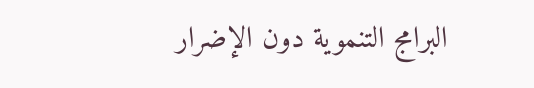البرامج التنموية دون الإضرار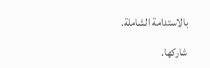بالاستدامة الشاملة.

شاركها.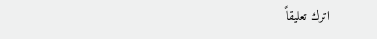اترك تعليقاً